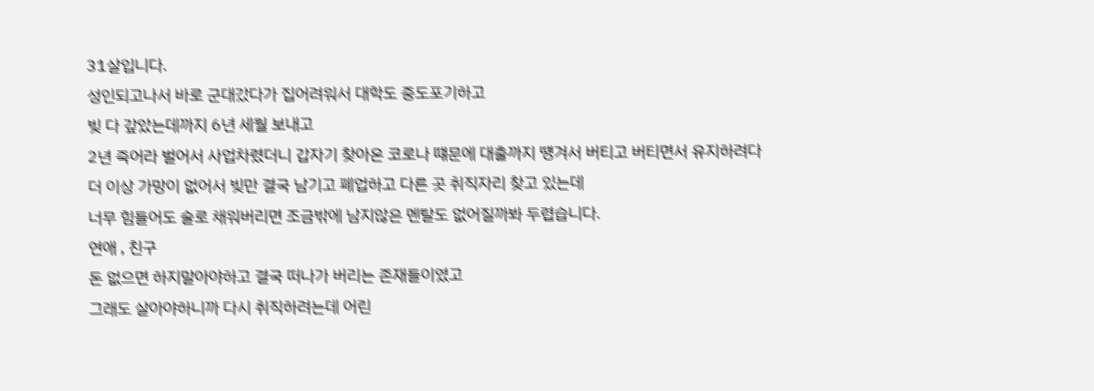31살입니다.
성인되고나서 바로 군대갔다가 집어려워서 대학도 중도포기하고
빚 다 갚았는데까지 6년 세월 보내고
2년 죽어라 벌어서 사업차렸더니 갑자기 찾아온 코로나 떄문에 대출까지 떙겨서 버티고 버티면서 유지하려다
더 이상 가망이 없어서 빚만 결국 남기고 폐업하고 다른 곳 취직자리 찾고 있는데
너무 힘들어도 술로 채워버리면 조금밖에 남지않은 멘탈도 없어질까봐 두렵습니다.
연애 , 친구
돈 없으면 하지말아야하고 결국 떠나가 버리는 존재들이였고
그래도 살아야하니까 다시 취직하려는데 어린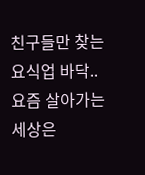친구들만 찾는 요식업 바닥..
요즘 살아가는 세상은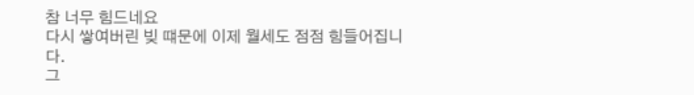참 너무 힘드네요
다시 쌓여버린 빚 떄문에 이제 월세도 점점 힘들어집니다.
그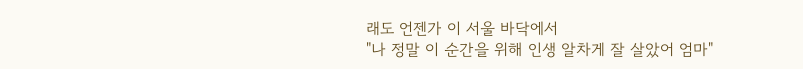래도 언젠가 이 서울 바닥에서
"나 정말 이 순간을 위해 인생 알차게 잘 살았어 엄마"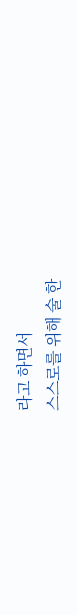라고 하면서
스스로를 위해 술 한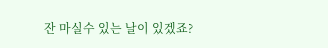잔 마실수 있는 날이 있겠죠?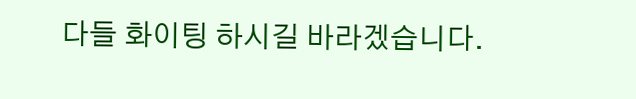다들 화이팅 하시길 바라겠습니다.